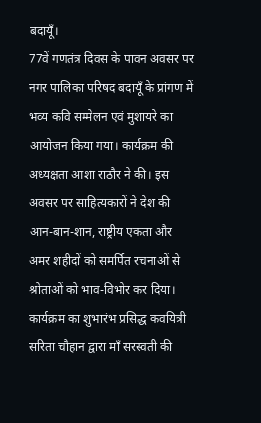बदायूँ।
77वें गणतंत्र दिवस के पावन अवसर पर नगर पालिका परिषद बदायूँ के प्रांगण में भव्य कवि सम्मेलन एवं मुशायरे का आयोजन किया गया। कार्यक्रम की अध्यक्षता आशा राठौर ने की। इस अवसर पर साहित्यकारों ने देश की आन-बान-शान, राष्ट्रीय एकता और अमर शहीदों को समर्पित रचनाओं से श्रोताओं को भाव-विभोर कर दिया।
कार्यक्रम का शुभारंभ प्रसिद्ध कवयित्री सरिता चौहान द्वारा माँ सरस्वती की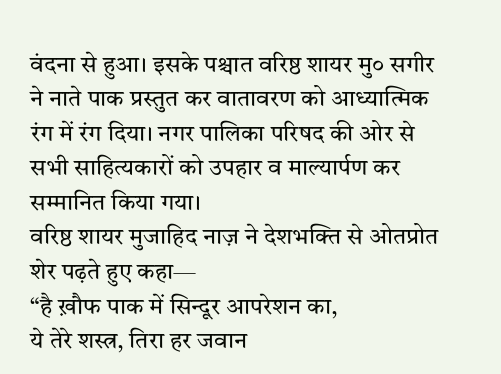वंदना से हुआ। इसके पश्चात वरिष्ठ शायर मु० सगीर ने नाते पाक प्रस्तुत कर वातावरण को आध्यात्मिक रंग में रंग दिया। नगर पालिका परिषद की ओर से सभी साहित्यकारों को उपहार व माल्यार्पण कर सम्मानित किया गया।
वरिष्ठ शायर मुजाहिद नाज़ ने देशभक्ति से ओतप्रोत शेर पढ़ते हुए कहा—
“है ख़ौफ पाक में सिन्दूर आपरेशन का,
ये तेरे शस्त्र, तिरा हर जवान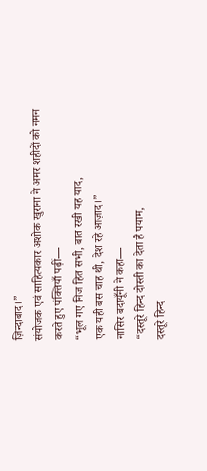ज़िन्दाबाद।”
संयोजक एवं साहित्यकार अशोक खुराना ने अमर शहीदों को नमन करते हुए पंक्तियाँ पढ़ीं—
“भूल गए निज हित सभी, बात रखी यह याद,
एक यही बस चाह थी, देश रहे आज़ाद।”
नासिर बदायूँनी ने कहा—
“दस्तूरे हिन्द दोस्ती का देता है पयाम,
दस्तूरे हिन्द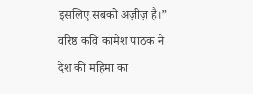इसलिए सबको अज़ीज़ है।”
वरिष्ठ कवि कामेश पाठक ने देश की महिमा का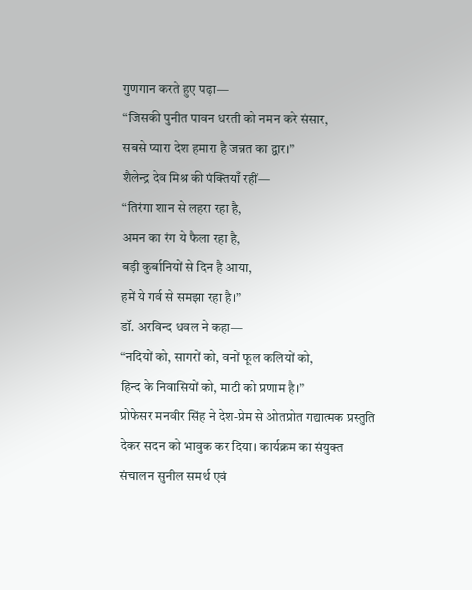गुणगान करते हुए पढ़ा—
“जिसकी पुनीत पावन धरती को नमन करे संसार,
सबसे प्यारा देश हमारा है जन्नत का द्वार।”
शैलेन्द्र देव मिश्र की पंक्तियाँ रहीं—
“तिरंगा शान से लहरा रहा है,
अमन का रंग ये फैला रहा है,
बड़ी कुर्बानियों से दिन है आया,
हमें ये गर्व से समझा रहा है।”
डॉ. अरविन्द धवल ने कहा—
“नदियों को, सागरों को, वनों फूल कलियों को,
हिन्द के निवासियों को, माटी को प्रणाम है।”
प्रोफेसर मनवीर सिंह ने देश-प्रेम से ओतप्रोत गद्यात्मक प्रस्तुति देकर सदन को भावुक कर दिया। कार्यक्रम का संयुक्त संचालन सुनील समर्थ एवं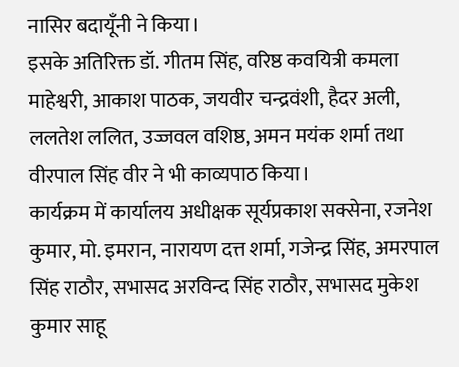नासिर बदायूँनी ने किया।
इसके अतिरिक्त डॉ. गीतम सिंह, वरिष्ठ कवयित्री कमला माहेश्वरी, आकाश पाठक, जयवीर चन्द्रवंशी, हैदर अली, ललतेश ललित, उज्जवल वशिष्ठ, अमन मयंक शर्मा तथा वीरपाल सिंह वीर ने भी काव्यपाठ किया।
कार्यक्रम में कार्यालय अधीक्षक सूर्यप्रकाश सक्सेना, रजनेश कुमार, मो. इमरान, नारायण दत्त शर्मा, गजेन्द्र सिंह, अमरपाल सिंह राठौर, सभासद अरविन्द सिंह राठौर, सभासद मुकेश कुमार साहू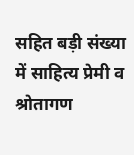सहित बड़ी संख्या में साहित्य प्रेमी व श्रोतागण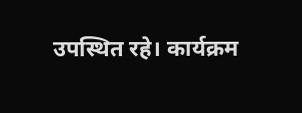उपस्थित रहे। कार्यक्रम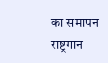का समापन राष्ट्रगान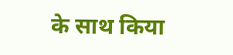के साथ किया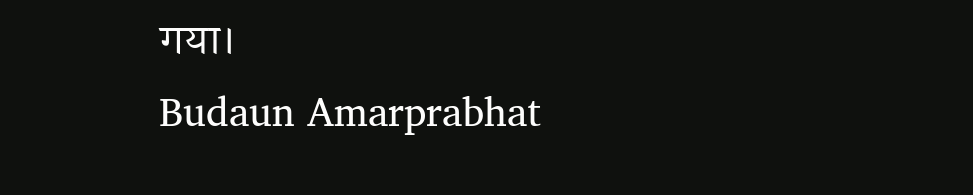गया।
Budaun Amarprabhat